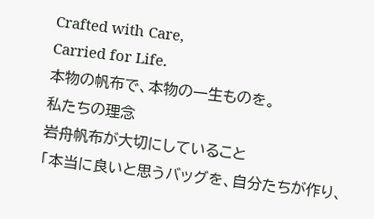Crafted with Care,
Carried for Life.
本物の帆布で、本物の一生ものを。
私たちの理念
岩舟帆布が大切にしていること
「本当に良いと思うバッグを、自分たちが作り、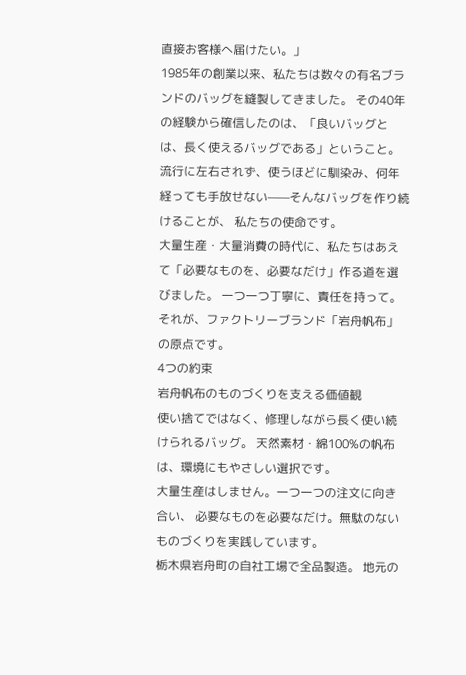直接お客様へ届けたい。」
1985年の創業以来、私たちは数々の有名ブランドのバッグを縫製してきました。 その40年の経験から確信したのは、「良いバッグとは、長く使えるバッグである」ということ。 流行に左右されず、使うほどに馴染み、何年経っても手放せない——そんなバッグを作り続けることが、 私たちの使命です。
大量生産・大量消費の時代に、私たちはあえて「必要なものを、必要なだけ」作る道を選びました。 一つ一つ丁寧に、責任を持って。それが、ファクトリーブランド「岩舟帆布」の原点です。
4つの約束
岩舟帆布のものづくりを支える価値観
使い捨てではなく、修理しながら長く使い続けられるバッグ。 天然素材・綿100%の帆布は、環境にもやさしい選択です。
大量生産はしません。一つ一つの注文に向き合い、 必要なものを必要なだけ。無駄のないものづくりを実践しています。
栃木県岩舟町の自社工場で全品製造。 地元の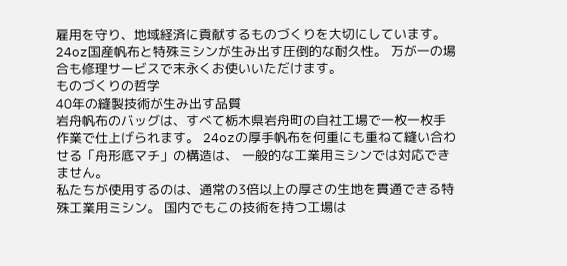雇用を守り、地域経済に貢献するものづくりを大切にしています。
24oz国産帆布と特殊ミシンが生み出す圧倒的な耐久性。 万が一の場合も修理サービスで末永くお使いいただけます。
ものづくりの哲学
40年の縫製技術が生み出す品質
岩舟帆布のバッグは、すべて栃木県岩舟町の自社工場で一枚一枚手作業で仕上げられます。 24ozの厚手帆布を何重にも重ねて縫い合わせる「舟形底マチ」の構造は、 一般的な工業用ミシンでは対応できません。
私たちが使用するのは、通常の3倍以上の厚さの生地を貫通できる特殊工業用ミシン。 国内でもこの技術を持つ工場は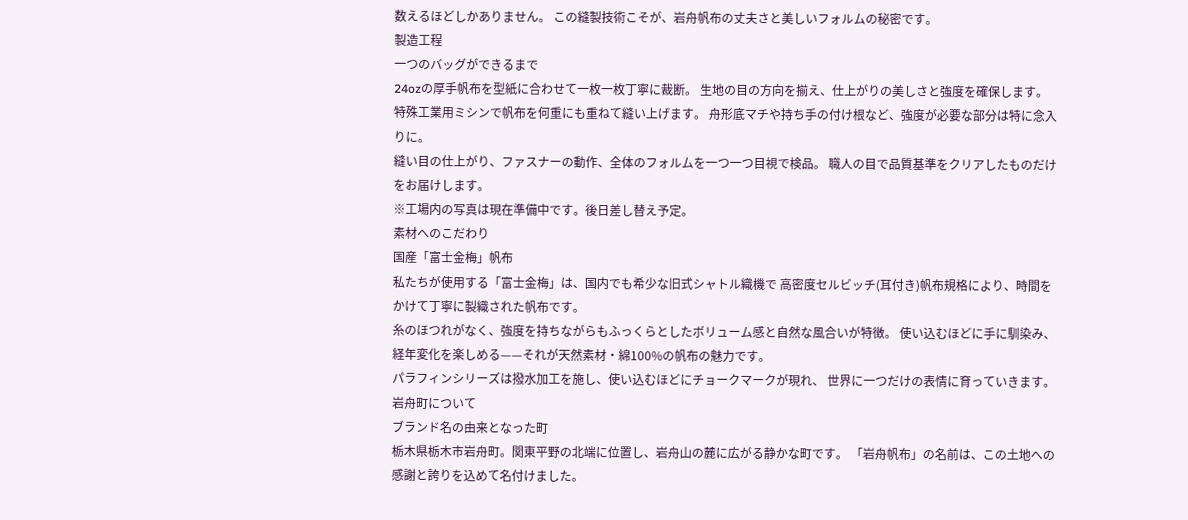数えるほどしかありません。 この縫製技術こそが、岩舟帆布の丈夫さと美しいフォルムの秘密です。
製造工程
一つのバッグができるまで
24ozの厚手帆布を型紙に合わせて一枚一枚丁寧に裁断。 生地の目の方向を揃え、仕上がりの美しさと強度を確保します。
特殊工業用ミシンで帆布を何重にも重ねて縫い上げます。 舟形底マチや持ち手の付け根など、強度が必要な部分は特に念入りに。
縫い目の仕上がり、ファスナーの動作、全体のフォルムを一つ一つ目視で検品。 職人の目で品質基準をクリアしたものだけをお届けします。
※工場内の写真は現在準備中です。後日差し替え予定。
素材へのこだわり
国産「富士金梅」帆布
私たちが使用する「富士金梅」は、国内でも希少な旧式シャトル織機で 高密度セルビッチ(耳付き)帆布規格により、時間をかけて丁寧に製織された帆布です。
糸のほつれがなく、強度を持ちながらもふっくらとしたボリューム感と自然な風合いが特徴。 使い込むほどに手に馴染み、経年変化を楽しめる——それが天然素材・綿100%の帆布の魅力です。
パラフィンシリーズは撥水加工を施し、使い込むほどにチョークマークが現れ、 世界に一つだけの表情に育っていきます。
岩舟町について
ブランド名の由来となった町
栃木県栃木市岩舟町。関東平野の北端に位置し、岩舟山の麓に広がる静かな町です。 「岩舟帆布」の名前は、この土地への感謝と誇りを込めて名付けました。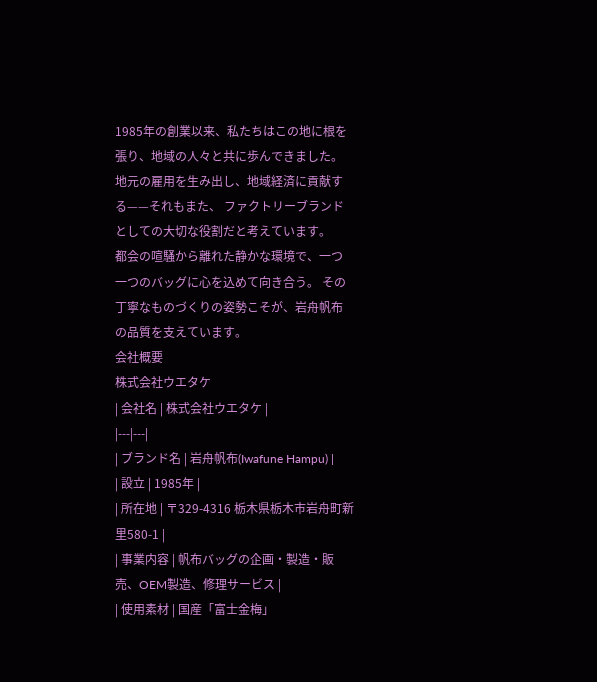1985年の創業以来、私たちはこの地に根を張り、地域の人々と共に歩んできました。 地元の雇用を生み出し、地域経済に貢献する——それもまた、 ファクトリーブランドとしての大切な役割だと考えています。
都会の喧騒から離れた静かな環境で、一つ一つのバッグに心を込めて向き合う。 その丁寧なものづくりの姿勢こそが、岩舟帆布の品質を支えています。
会社概要
株式会社ウエタケ
| 会社名 | 株式会社ウエタケ |
|---|---|
| ブランド名 | 岩舟帆布(Iwafune Hampu) |
| 設立 | 1985年 |
| 所在地 | 〒329-4316 栃木県栃木市岩舟町新里580-1 |
| 事業内容 | 帆布バッグの企画・製造・販売、OEM製造、修理サービス |
| 使用素材 | 国産「富士金梅」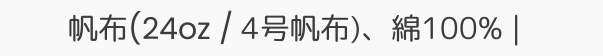帆布(24oz / 4号帆布)、綿100% |